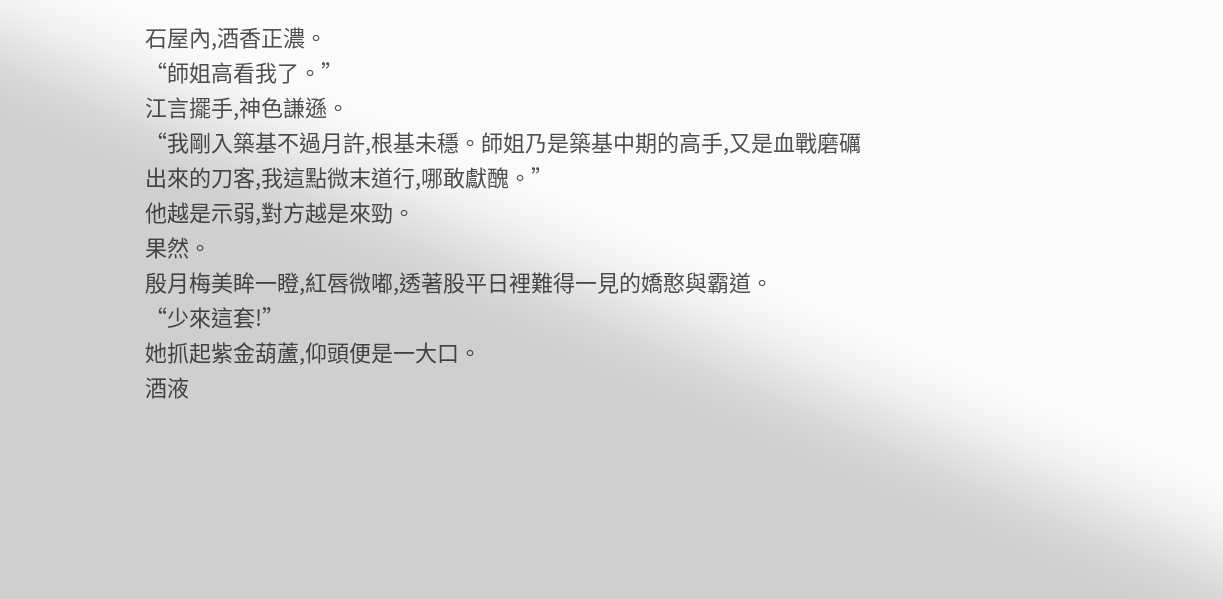石屋內,酒香正濃。
“師姐高看我了。”
江言擺手,神色謙遜。
“我剛入築基不過月許,根基未穩。師姐乃是築基中期的高手,又是血戰磨礪出來的刀客,我這點微末道行,哪敢獻醜。”
他越是示弱,對方越是來勁。
果然。
殷月梅美眸一瞪,紅唇微嘟,透著股平日裡難得一見的嬌憨與霸道。
“少來這套!”
她抓起紫金葫蘆,仰頭便是一大口。
酒液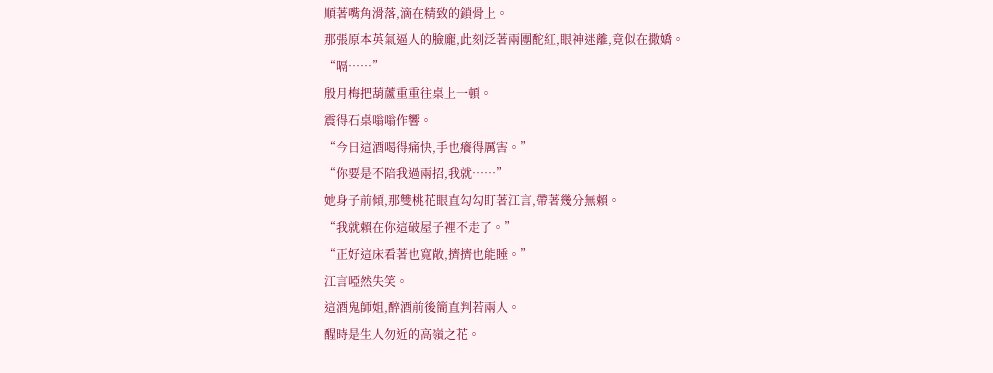順著嘴角滑落,滴在精致的鎖骨上。
那張原本英氣逼人的臉龐,此刻泛著兩團酡紅,眼神迷離,竟似在撒嬌。
“嗝……”
殷月梅把葫蘆重重往桌上一頓。
震得石桌嗡嗡作響。
“今日這酒喝得痛快,手也癢得厲害。”
“你要是不陪我過兩招,我就……”
她身子前傾,那雙桃花眼直勾勾盯著江言,帶著幾分無賴。
“我就賴在你這破屋子裡不走了。”
“正好這床看著也寬敞,擠擠也能睡。”
江言啞然失笑。
這酒鬼師姐,醉酒前後簡直判若兩人。
醒時是生人勿近的高嶺之花。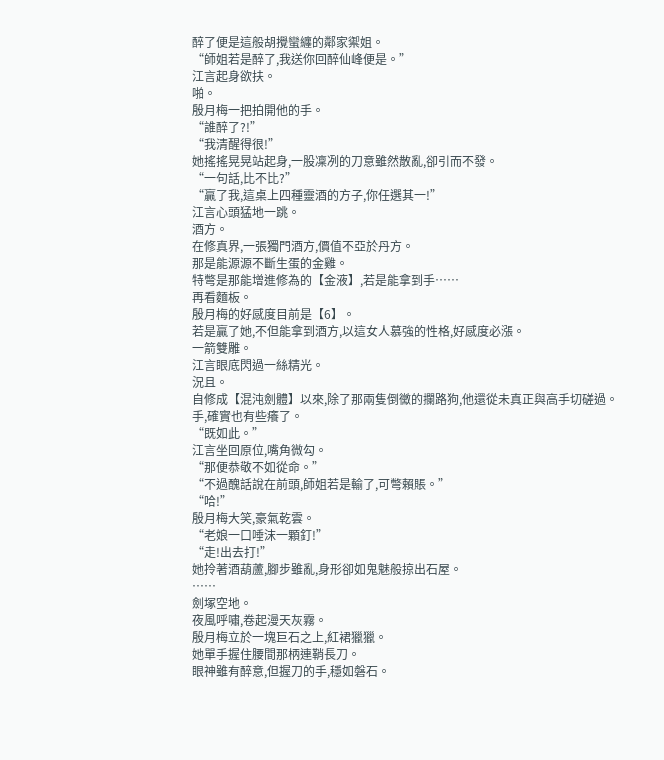醉了便是這般胡攪蠻纏的鄰家禦姐。
“師姐若是醉了,我送你回醉仙峰便是。”
江言起身欲扶。
啪。
殷月梅一把拍開他的手。
“誰醉了?!”
“我清醒得很!”
她搖搖晃晃站起身,一股凜冽的刀意雖然散亂,卻引而不發。
“一句話,比不比?”
“贏了我,這桌上四種靈酒的方子,你任選其一!”
江言心頭猛地一跳。
酒方。
在修真界,一張獨門酒方,價值不亞於丹方。
那是能源源不斷生蛋的金雞。
特彆是那能增進修為的【金液】,若是能拿到手……
再看麵板。
殷月梅的好感度目前是【6】。
若是贏了她,不但能拿到酒方,以這女人慕強的性格,好感度必漲。
一箭雙雕。
江言眼底閃過一絲精光。
況且。
自修成【混沌劍體】以來,除了那兩隻倒黴的攔路狗,他還從未真正與高手切磋過。
手,確實也有些癢了。
“既如此。”
江言坐回原位,嘴角微勾。
“那便恭敬不如從命。”
“不過醜話說在前頭,師姐若是輸了,可彆賴賬。”
“哈!”
殷月梅大笑,豪氣乾雲。
“老娘一口唾沫一顆釘!”
“走!出去打!”
她拎著酒葫蘆,腳步雖亂,身形卻如鬼魅般掠出石屋。
……
劍塚空地。
夜風呼嘯,卷起漫天灰霧。
殷月梅立於一塊巨石之上,紅裙獵獵。
她單手握住腰間那柄連鞘長刀。
眼神雖有醉意,但握刀的手,穩如磐石。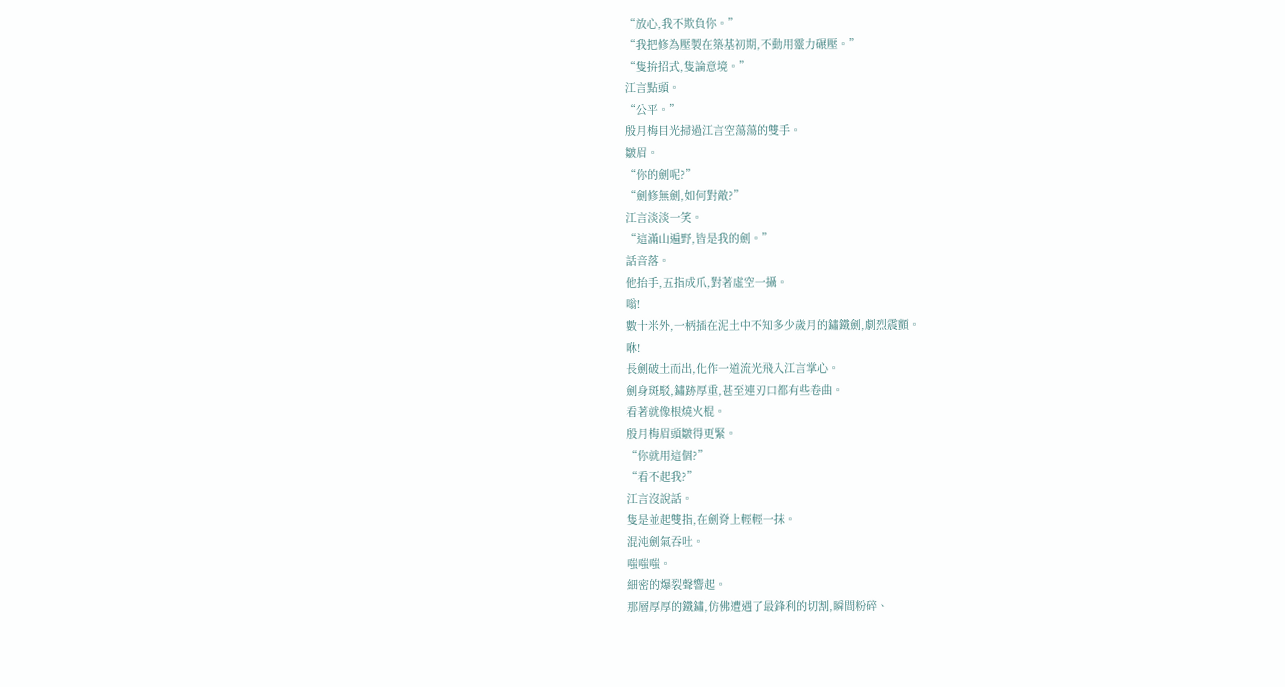“放心,我不欺負你。”
“我把修為壓製在築基初期,不動用靈力碾壓。”
“隻拚招式,隻論意境。”
江言點頭。
“公平。”
殷月梅目光掃過江言空蕩蕩的雙手。
皺眉。
“你的劍呢?”
“劍修無劍,如何對敵?”
江言淡淡一笑。
“這滿山遍野,皆是我的劍。”
話音落。
他抬手,五指成爪,對著虛空一攝。
嗡!
數十米外,一柄插在泥土中不知多少歲月的鏽鐵劍,劇烈震顫。
咻!
長劍破土而出,化作一道流光飛入江言掌心。
劍身斑駁,鏽跡厚重,甚至連刃口都有些卷曲。
看著就像根燒火棍。
殷月梅眉頭皺得更緊。
“你就用這個?”
“看不起我?”
江言沒說話。
隻是並起雙指,在劍脊上輕輕一抹。
混沌劍氣吞吐。
嗤嗤嗤。
細密的爆裂聲響起。
那層厚厚的鐵鏽,仿佛遭遇了最鋒利的切割,瞬間粉碎、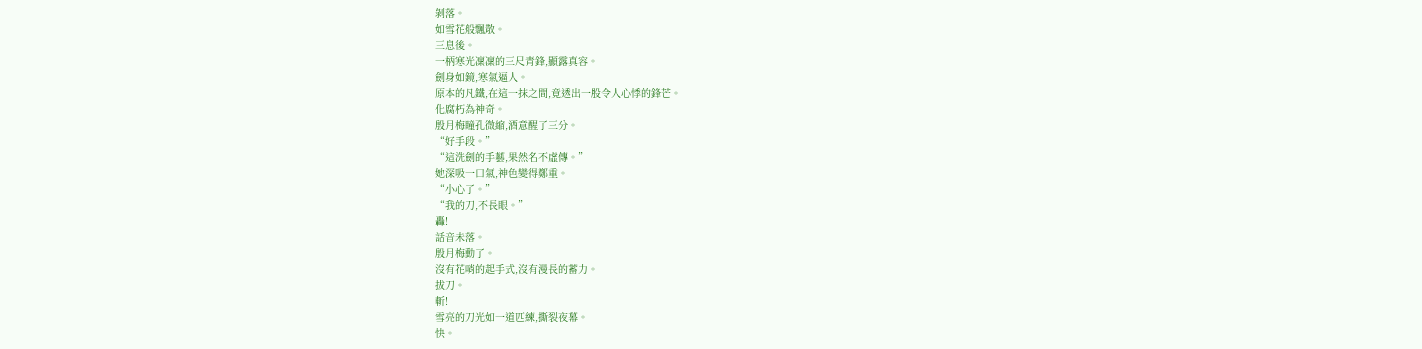剝落。
如雪花般飄散。
三息後。
一柄寒光凜凜的三尺青鋒,顯露真容。
劍身如鏡,寒氣逼人。
原本的凡鐵,在這一抹之間,竟透出一股令人心悸的鋒芒。
化腐朽為神奇。
殷月梅瞳孔微縮,酒意醒了三分。
“好手段。”
“這洗劍的手藝,果然名不虛傳。”
她深吸一口氣,神色變得鄭重。
“小心了。”
“我的刀,不長眼。”
轟!
話音未落。
殷月梅動了。
沒有花哨的起手式,沒有漫長的蓄力。
拔刀。
斬!
雪亮的刀光如一道匹練,撕裂夜幕。
快。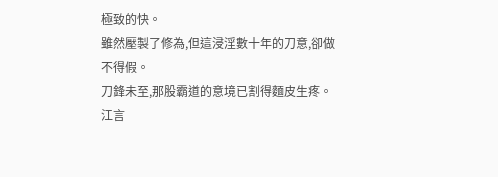極致的快。
雖然壓製了修為,但這浸淫數十年的刀意,卻做不得假。
刀鋒未至,那股霸道的意境已割得麵皮生疼。
江言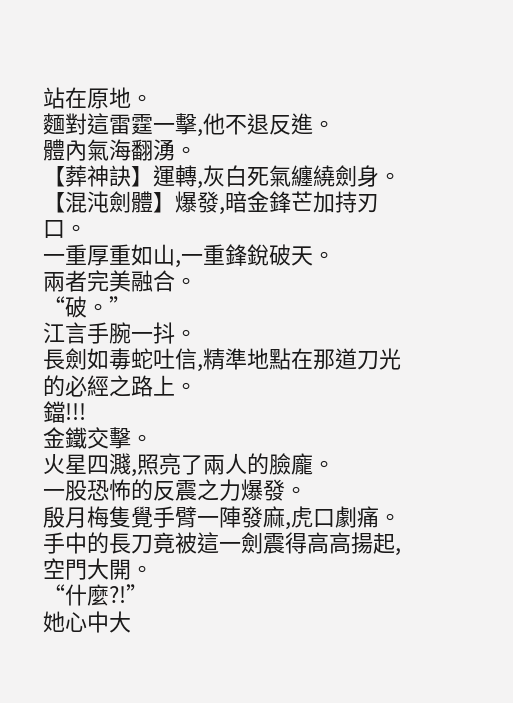站在原地。
麵對這雷霆一擊,他不退反進。
體內氣海翻湧。
【葬神訣】運轉,灰白死氣纏繞劍身。
【混沌劍體】爆發,暗金鋒芒加持刃口。
一重厚重如山,一重鋒銳破天。
兩者完美融合。
“破。”
江言手腕一抖。
長劍如毒蛇吐信,精準地點在那道刀光的必經之路上。
鐺!!!
金鐵交擊。
火星四濺,照亮了兩人的臉龐。
一股恐怖的反震之力爆發。
殷月梅隻覺手臂一陣發麻,虎口劇痛。
手中的長刀竟被這一劍震得高高揚起,空門大開。
“什麼?!”
她心中大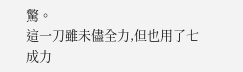驚。
這一刀雖未儘全力,但也用了七成力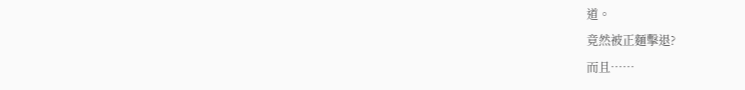道。
竟然被正麵擊退?
而且……